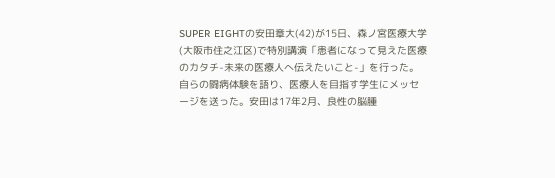SUPER EIGHTの安田章大(42)が15日、森ノ宮医療大学(大阪市住之江区)で特別講演「患者になって見えた医療のカタチ-未来の医療人へ伝えたいこと-」を行った。自らの闘病体験を語り、医療人を目指す学生にメッセージを送った。安田は17年2月、良性の脳腫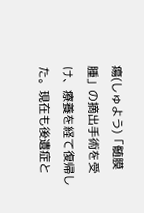瘍(しゅよう)「髄膜腫」の摘出手術を受け、療養を経て復帰した。現在も後遺症と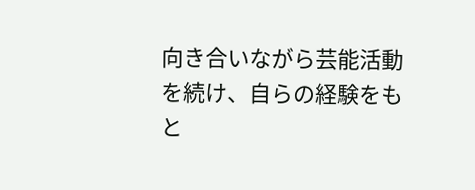向き合いながら芸能活動を続け、自らの経験をもと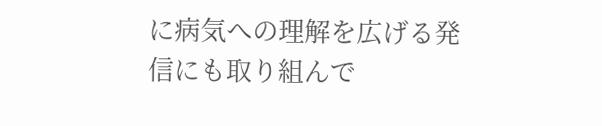に病気への理解を広げる発信にも取り組んで